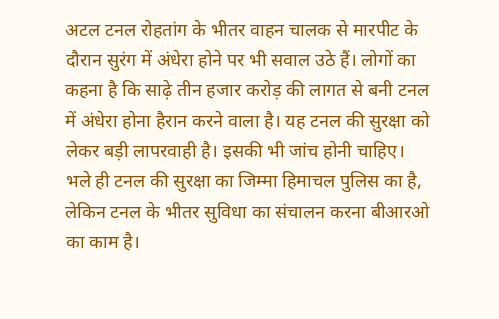अटल टनल रोहतांग के भीतर वाहन चालक से मारपीट के दौरान सुरंग में अंधेरा होने पर भी सवाल उठे हैं। लोगों का कहना है कि साढ़े तीन हजार करोड़ की लागत से बनी टनल में अंधेरा होना हैरान करने वाला है। यह टनल की सुरक्षा को लेकर बड़ी लापरवाही है। इसकी भी जांच होनी चाहिए। भले ही टनल की सुरक्षा का जिम्मा हिमाचल पुलिस का है, लेकिन टनल के भीतर सुविधा का संचालन करना बीआरओ का काम है।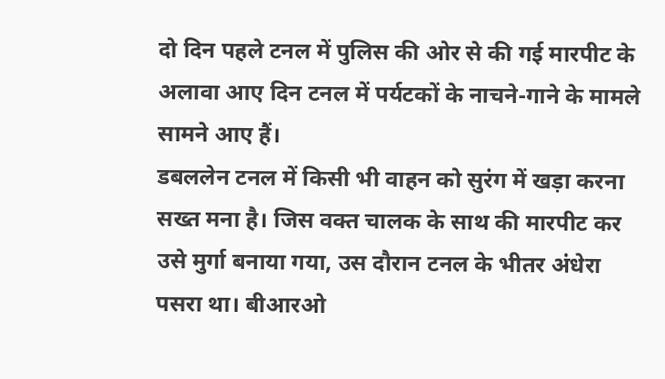दो दिन पहले टनल में पुलिस की ओर से की गई मारपीट के अलावा आए दिन टनल में पर्यटकों के नाचने-गाने के मामले सामने आए हैं।
डबललेन टनल में किसी भी वाहन को सुरंग में खड़ा करना सख्त मना है। जिस वक्त चालक के साथ की मारपीट कर उसे मुर्गा बनाया गया, उस दौरान टनल के भीतर अंधेरा पसरा था। बीआरओ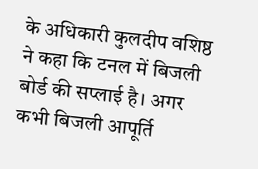के अधिकारी कुलदीप वशिष्ठ ने कहा कि टनल में बिजली बोर्ड की सप्लाई है। अगर कभी बिजली आपूर्ति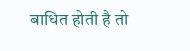बाधित होती है तो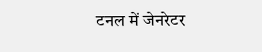टनल में जेनरेटर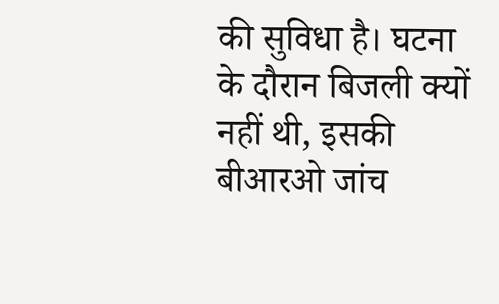की सुविधा है। घटना के दौरान बिजली क्यों नहीं थी, इसकी बीआरओ जांच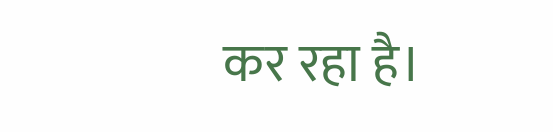कर रहा है।